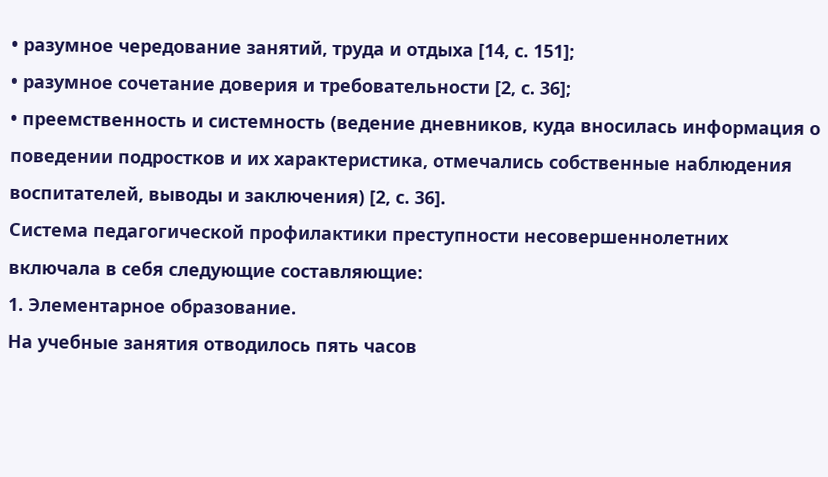• разумное чередование занятий, труда и отдыха [14, с. 151];
• разумное сочетание доверия и требовательности [2, с. 36];
• преемственность и системность (ведение дневников, куда вносилась информация о поведении подростков и их характеристика, отмечались собственные наблюдения воспитателей, выводы и заключения) [2, с. 36].
Система педагогической профилактики преступности несовершеннолетних включала в себя следующие составляющие:
1. Элементарное образование.
На учебные занятия отводилось пять часов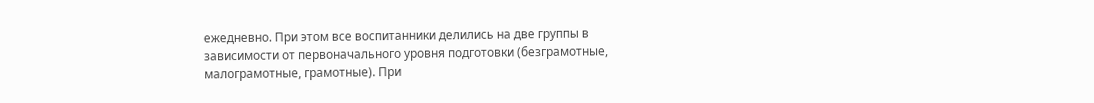ежедневно. При этом все воспитанники делились на две группы в зависимости от первоначального уровня подготовки (безграмотные, малограмотные, грамотные). При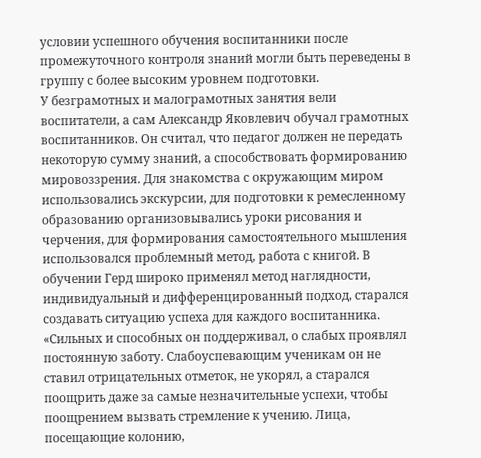условии успешного обучения воспитанники после промежуточного контроля знаний могли быть переведены в группу с более высоким уровнем подготовки.
У безграмотных и малограмотных занятия вели воспитатели, а сам Александр Яковлевич обучал грамотных воспитанников. Он считал, что педагог должен не передать некоторую сумму знаний, а способствовать формированию мировоззрения. Для знакомства с окружающим миром использовались экскурсии, для подготовки к ремесленному образованию организовывались уроки рисования и черчения, для формирования самостоятельного мышления использовался проблемный метод, работа с книгой. В обучении Герд широко применял метод наглядности, индивидуальный и дифференцированный подход, старался создавать ситуацию успеха для каждого воспитанника. «Сильных и способных он поддерживал, о слабых проявлял постоянную заботу. Слабоуспевающим ученикам он не ставил отрицательных отметок, не укорял, а старался поощрить даже за самые незначительные успехи, чтобы поощрением вызвать стремление к учению. Лица, посещающие колонию,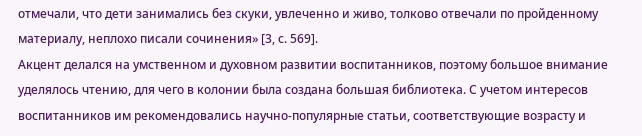отмечали, что дети занимались без скуки, увлеченно и живо, толково отвечали по пройденному материалу, неплохо писали сочинения» [3, с. 569].
Акцент делался на умственном и духовном развитии воспитанников, поэтому большое внимание уделялось чтению, для чего в колонии была создана большая библиотека. С учетом интересов воспитанников им рекомендовались научно-популярные статьи, соответствующие возрасту и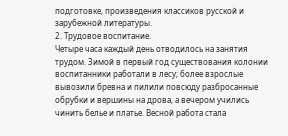подготовке, произведения классиков русской и зарубежной литературы.
2. Трудовое воспитание.
Четыре часа каждый день отводилось на занятия трудом. Зимой в первый год существования колонии воспитанники работали в лесу; более взрослые вывозили бревна и пилили повсюду разбросанные обрубки и вершины на дрова, а вечером учились чинить белье и платье. Весной работа стала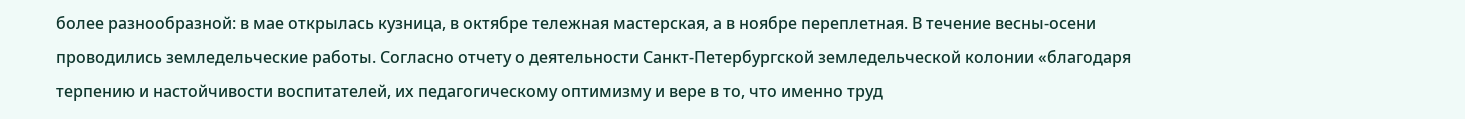более разнообразной: в мае открылась кузница, в октябре тележная мастерская, а в ноябре переплетная. В течение весны-осени проводились земледельческие работы. Согласно отчету о деятельности Санкт-Петербургской земледельческой колонии «благодаря терпению и настойчивости воспитателей, их педагогическому оптимизму и вере в то, что именно труд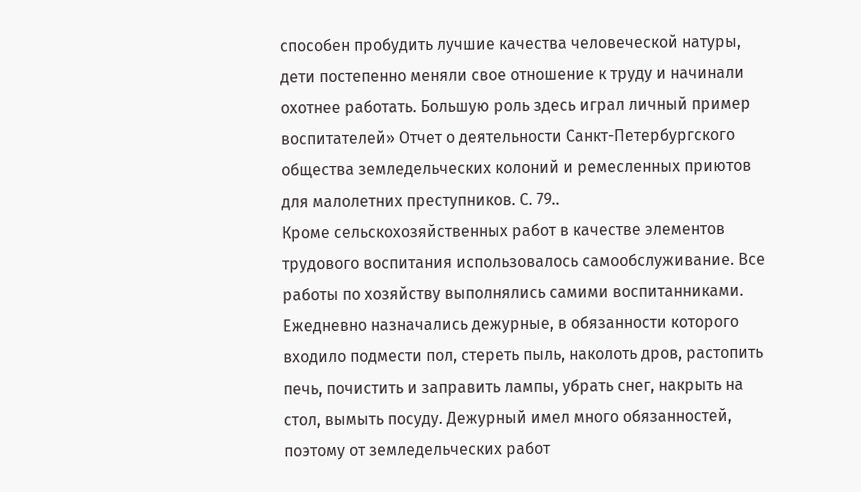способен пробудить лучшие качества человеческой натуры, дети постепенно меняли свое отношение к труду и начинали охотнее работать. Большую роль здесь играл личный пример воспитателей» Отчет о деятельности Санкт-Петербургского общества земледельческих колоний и ремесленных приютов для малолетних преступников. С. 79..
Кроме сельскохозяйственных работ в качестве элементов трудового воспитания использовалось самообслуживание. Все работы по хозяйству выполнялись самими воспитанниками. Ежедневно назначались дежурные, в обязанности которого входило подмести пол, стереть пыль, наколоть дров, растопить печь, почистить и заправить лампы, убрать снег, накрыть на стол, вымыть посуду. Дежурный имел много обязанностей, поэтому от земледельческих работ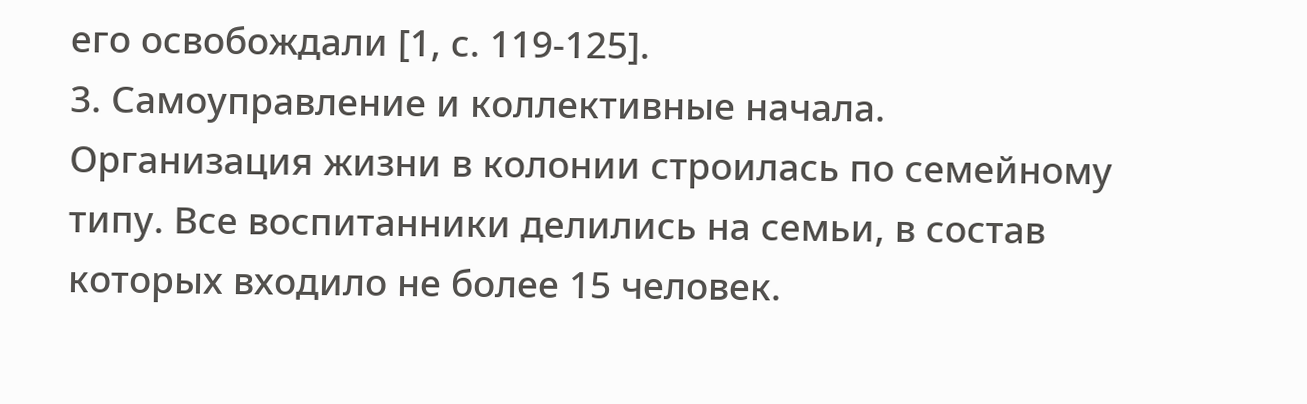его освобождали [1, с. 119-125].
3. Самоуправление и коллективные начала.
Организация жизни в колонии строилась по семейному типу. Все воспитанники делились на семьи, в состав которых входило не более 15 человек.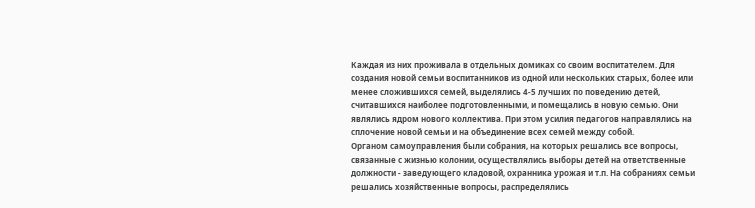Каждая из них проживала в отдельных домиках со своим воспитателем. Для создания новой семьи воспитанников из одной или нескольких старых, более или менее сложившихся семей, выделялись 4-5 лучших по поведению детей, считавшихся наиболее подготовленными, и помещались в новую семью. Они являлись ядром нового коллектива. При этом усилия педагогов направлялись на сплочение новой семьи и на объединение всех семей между собой.
Органом самоуправления были собрания, на которых решались все вопросы, связанные с жизнью колонии, осуществлялись выборы детей на ответственные должности - заведующего кладовой, охранника урожая и т.п. На собраниях семьи решались хозяйственные вопросы, распределялись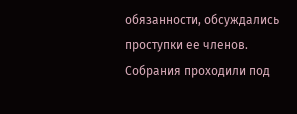обязанности, обсуждались проступки ее членов. Собрания проходили под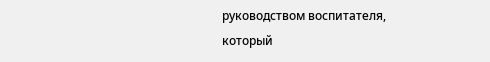руководством воспитателя, который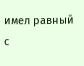имел равный с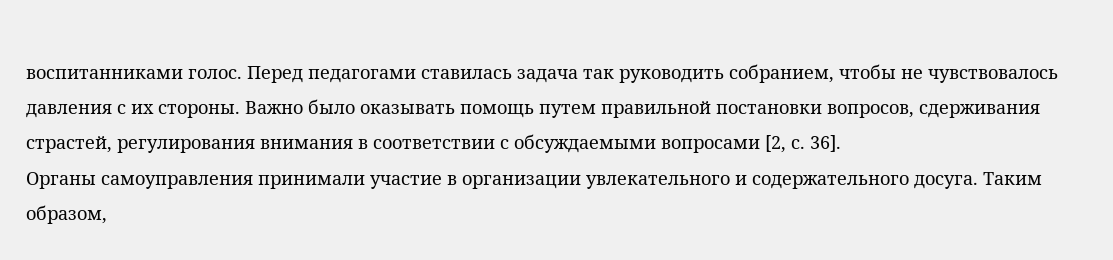воспитанниками голос. Перед педагогами ставилась задача так руководить собранием, чтобы не чувствовалось давления с их стороны. Важно было оказывать помощь путем правильной постановки вопросов, сдерживания страстей, регулирования внимания в соответствии с обсуждаемыми вопросами [2, с. 36].
Органы самоуправления принимали участие в организации увлекательного и содержательного досуга. Таким образом,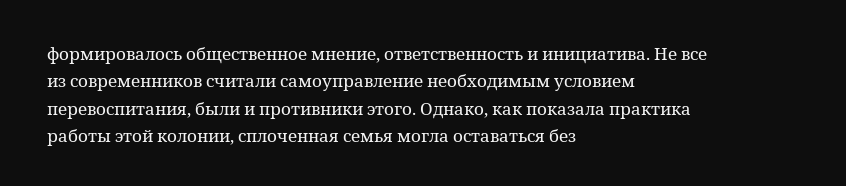формировалось общественное мнение, ответственность и инициатива. Не все из современников считали самоуправление необходимым условием перевоспитания, были и противники этого. Однако, как показала практика работы этой колонии, сплоченная семья могла оставаться без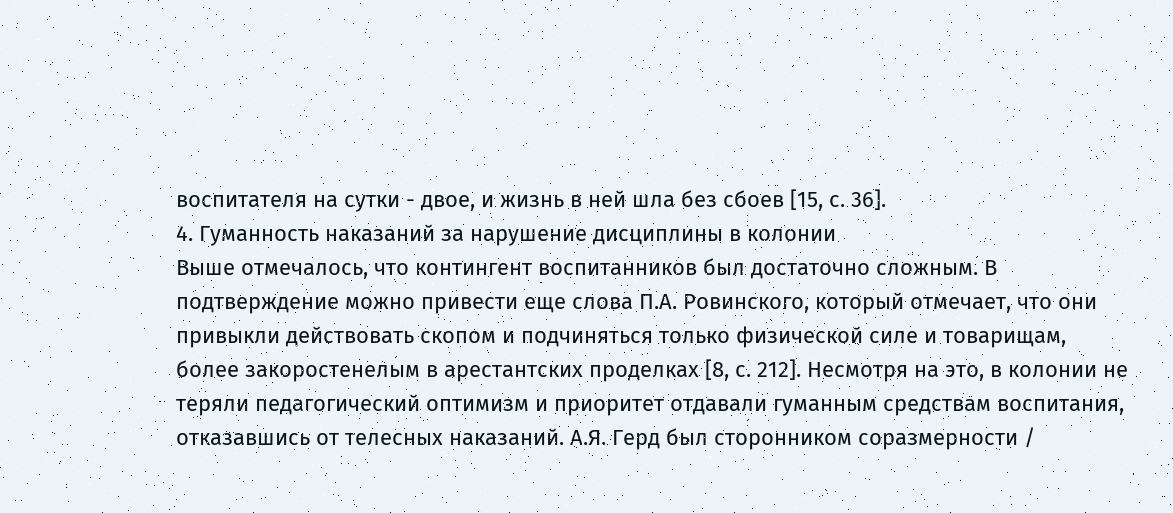воспитателя на сутки - двое, и жизнь в ней шла без сбоев [15, с. 36].
4. Гуманность наказаний за нарушение дисциплины в колонии
Выше отмечалось, что контингент воспитанников был достаточно сложным. В подтверждение можно привести еще слова П.А. Ровинского, который отмечает, что они привыкли действовать скопом и подчиняться только физической силе и товарищам, более закоростенелым в арестантских проделках [8, с. 212]. Несмотря на это, в колонии не теряли педагогический оптимизм и приоритет отдавали гуманным средствам воспитания, отказавшись от телесных наказаний. А.Я. Герд был сторонником соразмерности /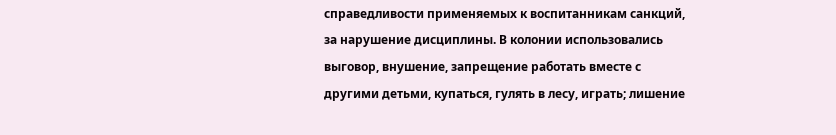справедливости применяемых к воспитанникам санкций, за нарушение дисциплины. В колонии использовались выговор, внушение, запрещение работать вместе с другими детьми, купаться, гулять в лесу, играть; лишение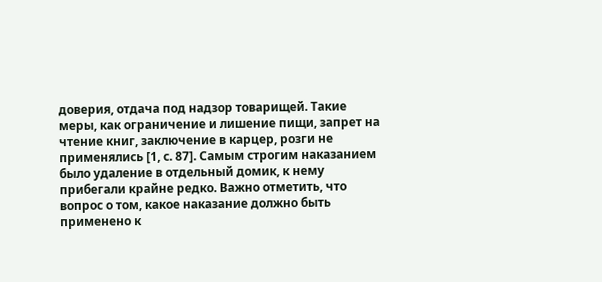доверия, отдача под надзор товарищей. Такие меры, как ограничение и лишение пищи, запрет на чтение книг, заключение в карцер, розги не применялись [1, с. 87]. Самым строгим наказанием было удаление в отдельный домик, к нему прибегали крайне редко. Важно отметить, что вопрос о том, какое наказание должно быть применено к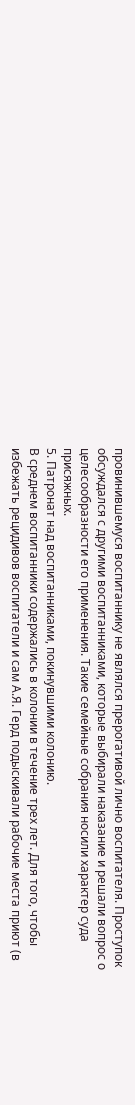провинившемуся воспитаннику не являлся прерогативой лично воспитателя. Проступок обсуждался с другими воспитанниками, которые выбирали наказание и решали вопрос о целесообразности его применения. Такие семейные собрания носили характер суда присяжных.
5. Патронат над воспитанниками, покинувшими колонию.
В среднем воспитанники содержались в колонии в течение трех лет. Для того, чтобы избежать рецидивов воспитатели и сам А.Я. Герд подыскивали рабочие места приют (в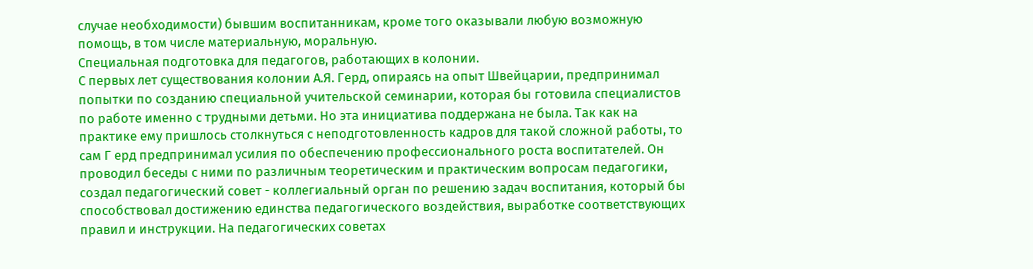случае необходимости) бывшим воспитанникам, кроме того оказывали любую возможную помощь, в том числе материальную, моральную.
Специальная подготовка для педагогов, работающих в колонии.
С первых лет существования колонии А.Я. Герд, опираясь на опыт Швейцарии, предпринимал попытки по созданию специальной учительской семинарии, которая бы готовила специалистов по работе именно с трудными детьми. Но эта инициатива поддержана не была. Так как на практике ему пришлось столкнуться с неподготовленность кадров для такой сложной работы, то сам Г ерд предпринимал усилия по обеспечению профессионального роста воспитателей. Он проводил беседы с ними по различным теоретическим и практическим вопросам педагогики, создал педагогический совет - коллегиальный орган по решению задач воспитания, который бы способствовал достижению единства педагогического воздействия, выработке соответствующих правил и инструкции. На педагогических советах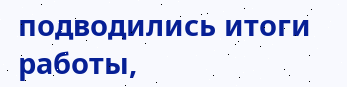подводились итоги работы,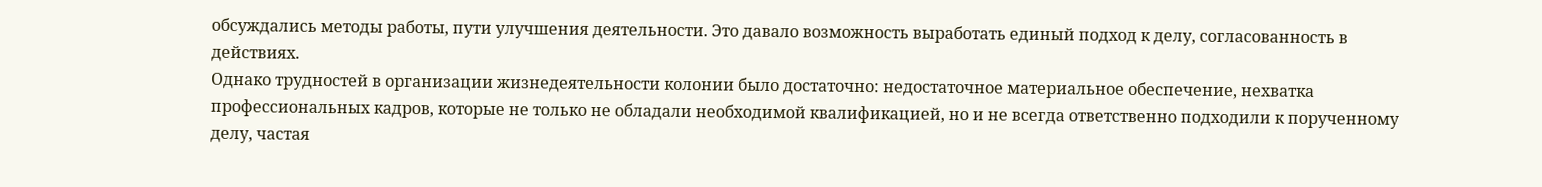обсуждались методы работы, пути улучшения деятельности. Это давало возможность выработать единый подход к делу, согласованность в действиях.
Однако трудностей в организации жизнедеятельности колонии было достаточно: недостаточное материальное обеспечение, нехватка профессиональных кадров, которые не только не обладали необходимой квалификацией, но и не всегда ответственно подходили к порученному делу, частая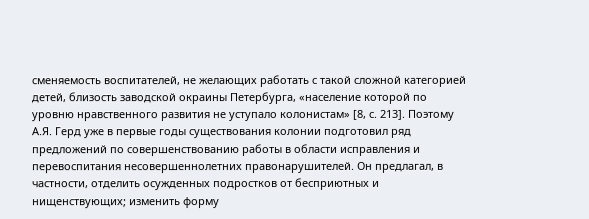сменяемость воспитателей, не желающих работать с такой сложной категорией детей, близость заводской окраины Петербурга, «население которой по уровню нравственного развития не уступало колонистам» [8, с. 213]. Поэтому А.Я. Герд уже в первые годы существования колонии подготовил ряд предложений по совершенствованию работы в области исправления и перевоспитания несовершеннолетних правонарушителей. Он предлагал, в частности, отделить осужденных подростков от бесприютных и нищенствующих; изменить форму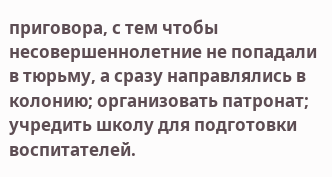приговора, с тем чтобы несовершеннолетние не попадали в тюрьму, а сразу направлялись в колонию; организовать патронат; учредить школу для подготовки воспитателей.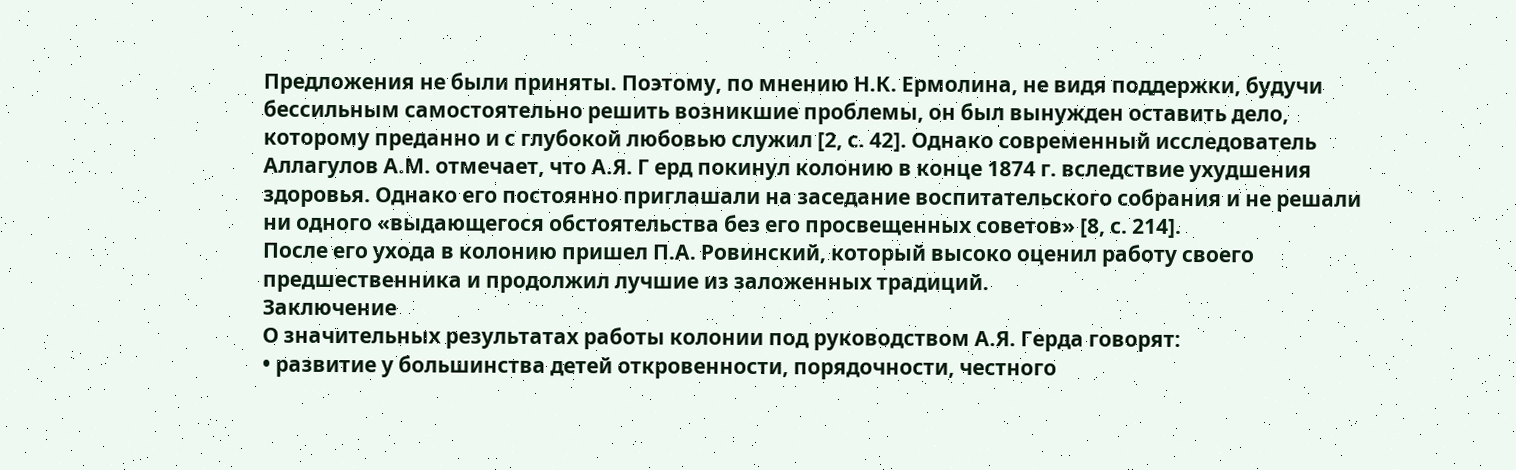Предложения не были приняты. Поэтому, по мнению Н.К. Ермолина, не видя поддержки, будучи бессильным самостоятельно решить возникшие проблемы, он был вынужден оставить дело, которому преданно и с глубокой любовью служил [2, с. 42]. Однако современный исследователь Аллагулов А.М. отмечает, что А.Я. Г ерд покинул колонию в конце 1874 г. вследствие ухудшения здоровья. Однако его постоянно приглашали на заседание воспитательского собрания и не решали ни одного «выдающегося обстоятельства без его просвещенных советов» [8, с. 214].
После его ухода в колонию пришел П.А. Ровинский, который высоко оценил работу своего предшественника и продолжил лучшие из заложенных традиций.
Заключение
О значительных результатах работы колонии под руководством А.Я. Герда говорят:
• развитие у большинства детей откровенности, порядочности, честного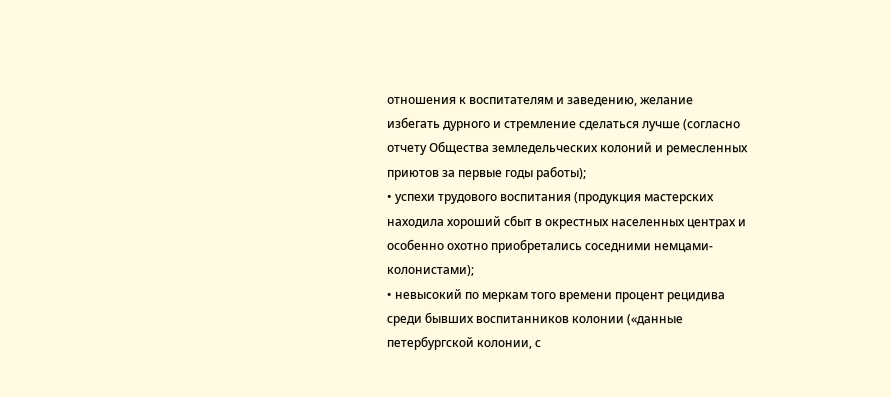отношения к воспитателям и заведению, желание избегать дурного и стремление сделаться лучше (согласно отчету Общества земледельческих колоний и ремесленных приютов за первые годы работы);
• успехи трудового воспитания (продукция мастерских находила хороший сбыт в окрестных населенных центрах и особенно охотно приобретались соседними немцами-колонистами);
• невысокий по меркам того времени процент рецидива среди бывших воспитанников колонии («данные петербургской колонии, с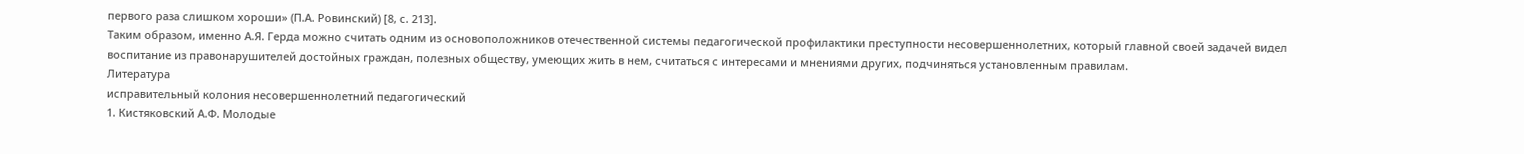первого раза слишком хороши» (П.А. Ровинский) [8, с. 213].
Таким образом, именно А.Я. Герда можно считать одним из основоположников отечественной системы педагогической профилактики преступности несовершеннолетних, который главной своей задачей видел воспитание из правонарушителей достойных граждан, полезных обществу, умеющих жить в нем, считаться с интересами и мнениями других, подчиняться установленным правилам.
Литература
исправительный колония несовершеннолетний педагогический
1. Кистяковский А.Ф. Молодые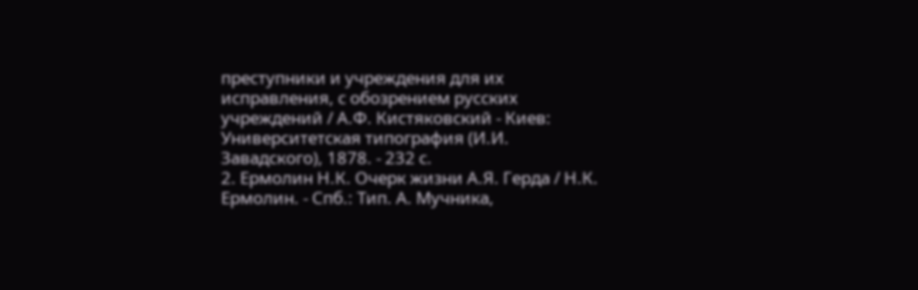преступники и учреждения для их исправления, с обозрением русских учреждений / А.Ф. Кистяковский - Киев: Университетская типография (И.И. Завадского), 1878. - 232 с.
2. Ермолин Н.К. Очерк жизни А.Я. Герда / Н.К. Ермолин. - Спб.: Тип. А. Мучника,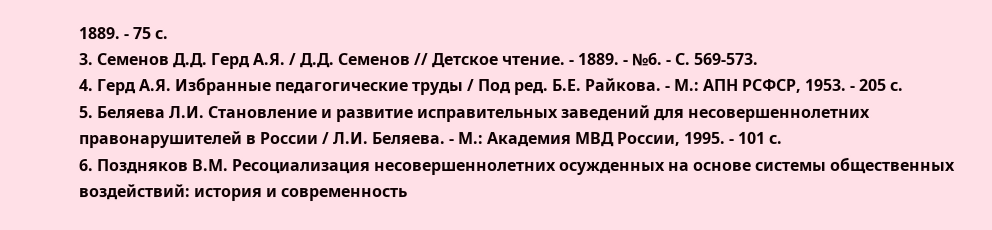1889. - 75 с.
3. Семенов Д.Д. Герд А.Я. / Д.Д. Семенов // Детское чтение. - 1889. - №6. - С. 569-573.
4. Герд А.Я. Избранные педагогические труды / Под ред. Б.Е. Райкова. - М.: АПН РСФСР, 1953. - 205 с.
5. Беляева Л.И. Становление и развитие исправительных заведений для несовершеннолетних правонарушителей в России / Л.И. Беляева. - М.: Академия МВД России, 1995. - 101 с.
6. Поздняков В.М. Ресоциализация несовершеннолетних осужденных на основе системы общественных воздействий: история и современность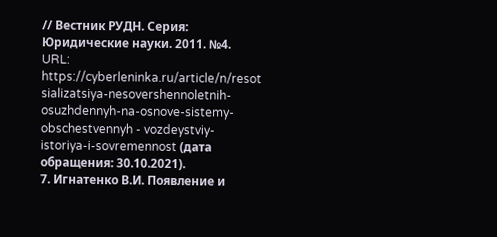// Вестник РУДН. Серия: Юридические науки. 2011. №4. URL: https://cyberleninka.ru/article/n/resot sializatsiya-nesovershennoletnih-osuzhdennyh-na-osnove-sistemy-obschestvennyh - vozdeystviy-istoriya-i-sovremennost (дата обращения: 30.10.2021).
7. Игнатенко В.И. Появление и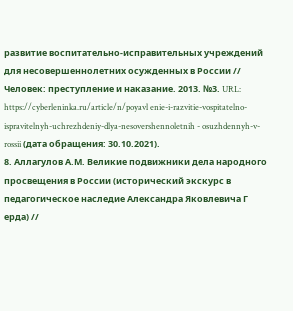развитие воспитательно-исправительных учреждений для несовершеннолетних осужденных в России // Человек: преступление и наказание. 2013. №3. URL: https://cyberleninka.ru/article/n/poyavl enie-i-razvitie-vospitatelno-ispravitelnyh-uchrezhdeniy-dlya-nesovershennoletnih - osuzhdennyh-v-rossii (дата обращения: 30.10.2021).
8. Аллагулов А.М. Великие подвижники дела народного просвещения в России (исторический экскурс в педагогическое наследие Александра Яковлевича Г ерда) //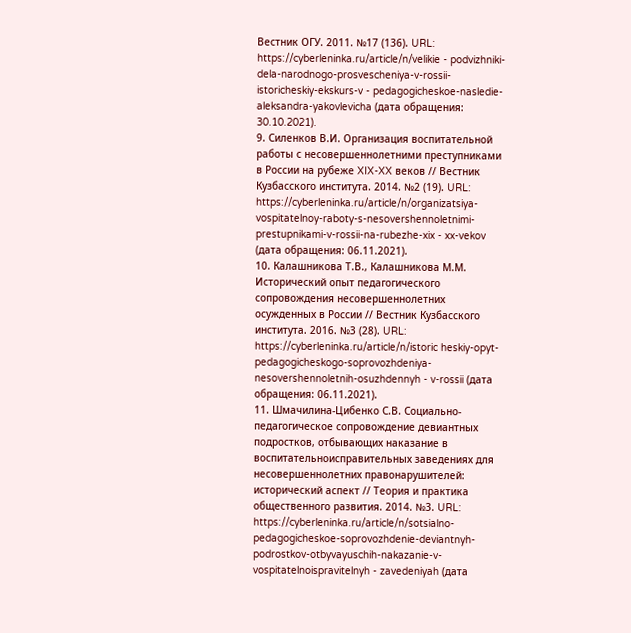Вестник ОГУ. 2011. №17 (136). URL: https://cyberleninka.ru/article/n/velikie - podvizhniki-dela-narodnogo-prosvescheniya-v-rossii-istoricheskiy-ekskurs-v - pedagogicheskoe-nasledie-aleksandra-yakovlevicha (дата обращения: 30.10.2021).
9. Силенков В.И. Организация воспитательной работы с несовершеннолетними преступниками в России на рубеже XIX-XX веков // Вестник Кузбасского института. 2014. №2 (19). URL: https://cyberleninka.ru/article/n/organizatsiya-
vospitatelnoy-raboty-s-nesovershennoletnimi-prestupnikami-v-rossii-na-rubezhe-xix - xx-vekov (дата обращения: 06.11.2021).
10. Калашникова Т.В., Калашникова М.М. Исторический опыт педагогического сопровождения несовершеннолетних осужденных в России // Вестник Кузбасского института. 2016. №3 (28). URL: https://cyberleninka.ru/article/n/istoric heskiy-opyt-pedagogicheskogo-soprovozhdeniya-nesovershennoletnih-osuzhdennyh - v-rossii (дата обращения: 06.11.2021).
11. Шмачилина-Цибенко С.В. Социально-педагогическое сопровождение девиантных подростков, отбывающих наказание в воспитательноисправительных заведениях для несовершеннолетних правонарушителей: исторический аспект // Теория и практика общественного развития. 2014. №3. URL: https://cyberleninka.ru/article/n/sotsialno-pedagogicheskoe-soprovozhdenie-deviantnyh-podrostkov-otbyvayuschih-nakazanie-v-vospitatelnoispravitelnyh - zavedeniyah (дата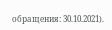обращения: 30.10.2021).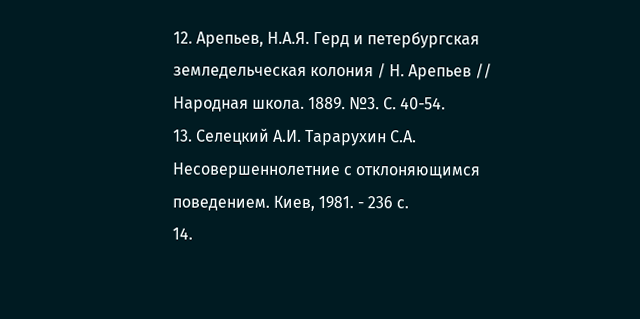12. Арепьев, Н.А.Я. Герд и петербургская земледельческая колония / Н. Арепьев // Народная школа. 1889. №3. С. 40-54.
13. Селецкий А.И. Тарарухин С.А. Несовершеннолетние с отклоняющимся поведением. Киев, 1981. - 236 с.
14.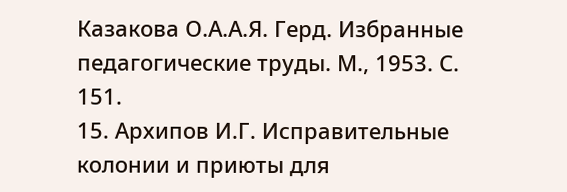Казакова О.А.А.Я. Герд. Избранные педагогические труды. М., 1953. С. 151.
15. Архипов И.Г. Исправительные колонии и приюты для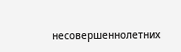несовершеннолетних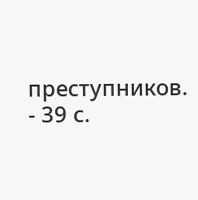преступников. - 39 с.